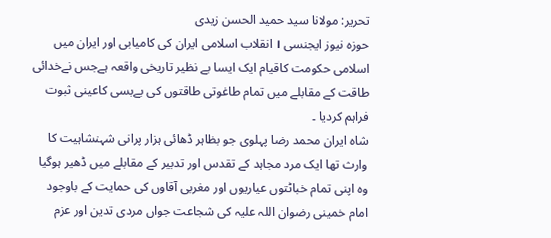تحریر: مولانا سید حمید الحسن زیدی
حوزہ نیوز ایجنسی । انقلاب اسلامی ایران کی کامیابی اور ایران میں اسلامی حکومت کاقیام ایک ایسا بے نظیر تاریخی واقعہ ہےجس نےخدائی طاقت کے مقابلے میں تمام طاغوتی طاقتوں کی بےبسی کاعینی ثبوت فراہم کردیا ۔
شاہ ایران محمد رضا پہلوی جو بظاہر ڈھائی ہزار پرانی شہنشاہیت کا وارث تھا ایک مرد مجاہد کے تقدس اور تدبیر کے مقابلے میں ڈھیر ہوگیا وہ اپنی تمام خباٹتوں عیاریوں اور مغربی آقاوں کی حمایت کے باوجود امام خمینی رضوان اللہ علیہ کی شجاعت جواں مردی تدین اور عزم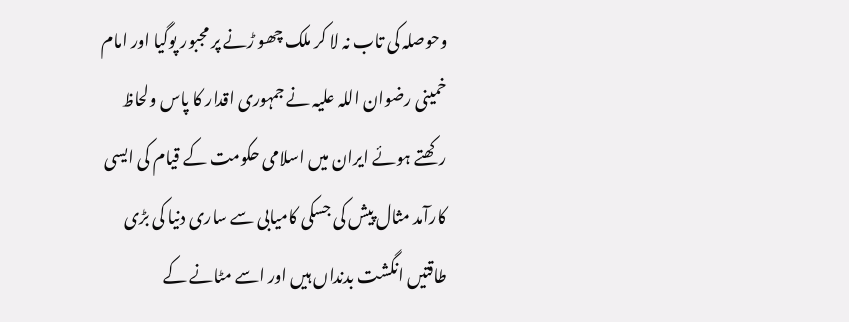وحوصلہ کی تاب نہ لا کر ملک چھو ڑنے پر مجبور پوگیا اور امام خمینی رضوان اللہ علیہ نے جمہوری اقدار کا پاس ولحاظ رکھتے ہوئے ایران میں اسلامی حکومت کے قیام کی ایسی کارآمد مثال پیش کی جسکی کامیابی سے ساری دنیا کی بڑی طاقتیں انگشت بدنداں ہیں اور اسے مٹانے کے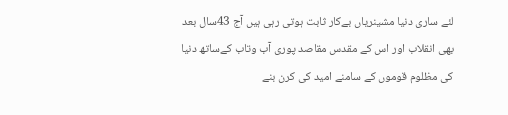لئے ساری دنیا مشینریاں بےکار ثابت ہوتی رہی ہیں آج 43سال بعد بھی انقلاب اور اس کے مقدس مقاصد پوری آب وتاب کےساتھ دنیا کی مظلوم قوموں کے سامنے امید کی کرن بنے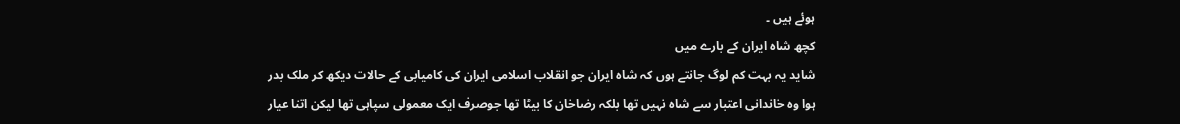ہوئے ہیں ۔
کچھ شاہ ایران کے بارے میں
شاید یہ بہت کم لوگ جانتے ہوں کہ شاہ ایران جو انقلاب اسلامی ایران کی کامیابی کے حالات دیکھ کر ملک بدر ہوا وہ خاندانی اعتبار سے شاہ نہیں تھا بلکہ رضاخان کا بیٹا تھا جوصرف ایک معمولی سپاہی تھا لیکن اتنا عیار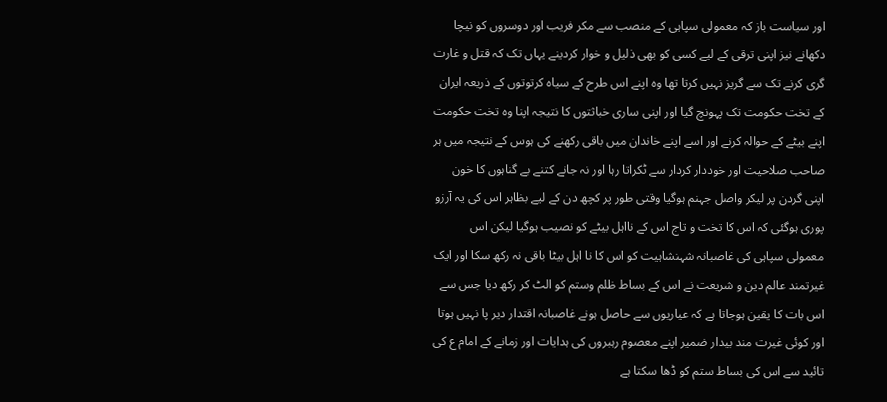اور سیاست باز کہ معمولی سپاہی کے منصب سے مکر فریب اور دوسروں کو نیچا دکھانے نیز اپنی ترقی کے لیے کسی کو بھی ذلیل و خوار کردینے یہاں تک کہ قتل و غارت گری کرنے تک سے گریز نہیں کرتا تھا وہ اپنے اس طرح کے سیاہ کرتوتوں کے ذریعہ ایران کے تخت حکومت تک پہونچ گیا اور اپنی ساری خباثتوں کا نتیجہ اپنا وہ تخت حکومت اپنے بیٹے کے حوالہ کرنے اور اسے اپنے خاندان میں باقی رکھنے کی ہوس کے نتیجہ میں ہر صاحب صلاحیت اور خوددار کردار سے ٹکراتا رہا اور نہ جانے کتنے بے گناہوں کا خون اپنی گردن پر لیکر واصل جہنم ہوگیا وقتی طور پر کچھ دن کے لیے بظاہر اس کی یہ آرزو پوری ہوگئی کہ اس کا تخت و تاج اس کے نااہل بیٹے کو نصیب ہوگیا لیکن اس معمولی سپاہی کی غاصبانہ شہنشاہیت کو اس کا نا اہل بیٹا باقی نہ رکھ سکا اور ایک غیرتمند عالم دین و شریعت نے اس کے بساط ظلم وستم کو الٹ کر رکھ دیا جس سے اس بات کا یقین ہوجاتا ہے کہ عیاریوں سے حاصل ہونے غاصبانہ اقتدار دیر پا نہیں ہوتا اور کوئی غیرت مند بیدار ضمیر اپنے معصوم رہبروں کی ہدایات اور زمانے کے امام ع کی تائید سے اس کی بساط ستم کو ڈھا سکتا ہے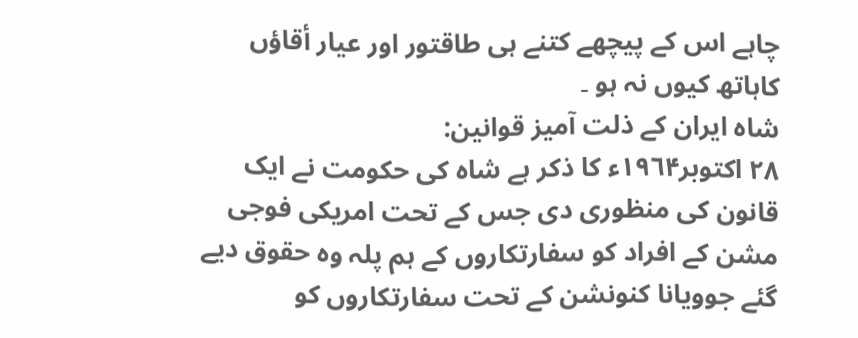چاہے اس کے پیچھے کتنے ہی طاقتور اور عیار أقاؤں کاہاتھ کیوں نہ ہو ۔
شاہ ایران کے ذلت آمیز قوانین:
۲۸ اكتوبر١۹٦۴ء كا ذكر ہے شاہ كى حكومت نے ایک قانون كى منظورى دى جس كے تحت امریكى فوجى مشن كے افراد كو سفارتكاروں كے ہم پلہ وہ حقوق دیے گئے جوویانا كنونشن كے تحت سفارتكاروں كو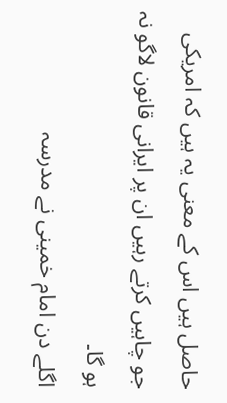حاصل ہیں اس كے معنى یہ ہیں کہ امریکى جو چاہیں کرتے رہیں ان پر ایرانى قانون لاگو نہ ہو گا۔
اگلے دن امام خمینى نے مدرسہ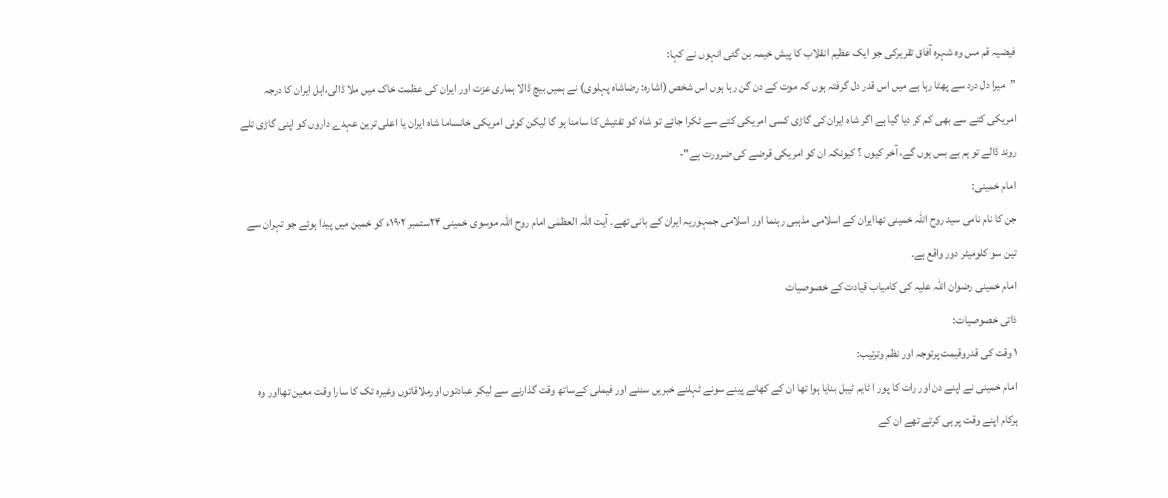فیضیہ قم مىں وہ شہرہ آفاق تقریركى جو ایک عظیم انقلاب كا پیش خیمہ بن گئى انہوں نے کہا:
”میرا دل درد سے پھٹا رہا ہے میں اس قدر دل گرفتہ ہوں کہ موت كے دن گن رہا ہوں اس شخص (اشارہ: رضاشاہ پہلوی) نے ہمیں بیچ ڈالا ہمارى عزت اور ایران كى عظمت خاک میں ملا ڈالی،اہل ایران كا درجہ امریكى كتے سے بهى كم كر دیا گیا ہے اگر شاہ ایران كى گاڑی كسى امریكى كتے سے ٹکرا جائے تو شاہ كو تفتیش كا سامنا ہو گا لیكن كوئى امریكى خانساما شاہ ایران یا اعلى ترین عہدے داروں كو اپنى گاڑی تلے روند ڈالے تو ہم بے بس ہوں گے، آخر كیوں ؟ كیونكہ ان كو امریكى قرضے كى ضرورت ہے"-
امام خمینی:
جن کا نام نامی سید روح اللہ خمینی تھاایران کے اسلامی مذہبی رہنما اور اسلامی جمہوریہ ایران کے بانی تھے۔ آیت اللہ العظمٰی امام روح اللہ موسوی خمینی ۲۴ستمبر ١۹۰۲ء کو خمین میں پیدا ہوئے جو تہران سے تین سو کلومیٹر دور واقع ہے۔
امام خمینی رضوان اللہ علیہ کی کامیاب قیادت کے خصوصیات
ذاتی خصوصیات:
۱ وقت کی قدروقیمت پرتوجہ اور نظم وترتیب:
امام خمینی نے اپنے دن اور رات کا پور ا ٹایم ٹیبل بنایا ہوا تھا ان کے کھانے پینے سونے ٹہلنے خبریں سننے اور فیملی کےساتھ وقت گذارنے سے لیکر عبادتوں اورملاقاتوں وغیرہ تک کا سارا وقت معین تھااور وہ ہرکام اپنے وقت پر ہی کرتے تھے ان کے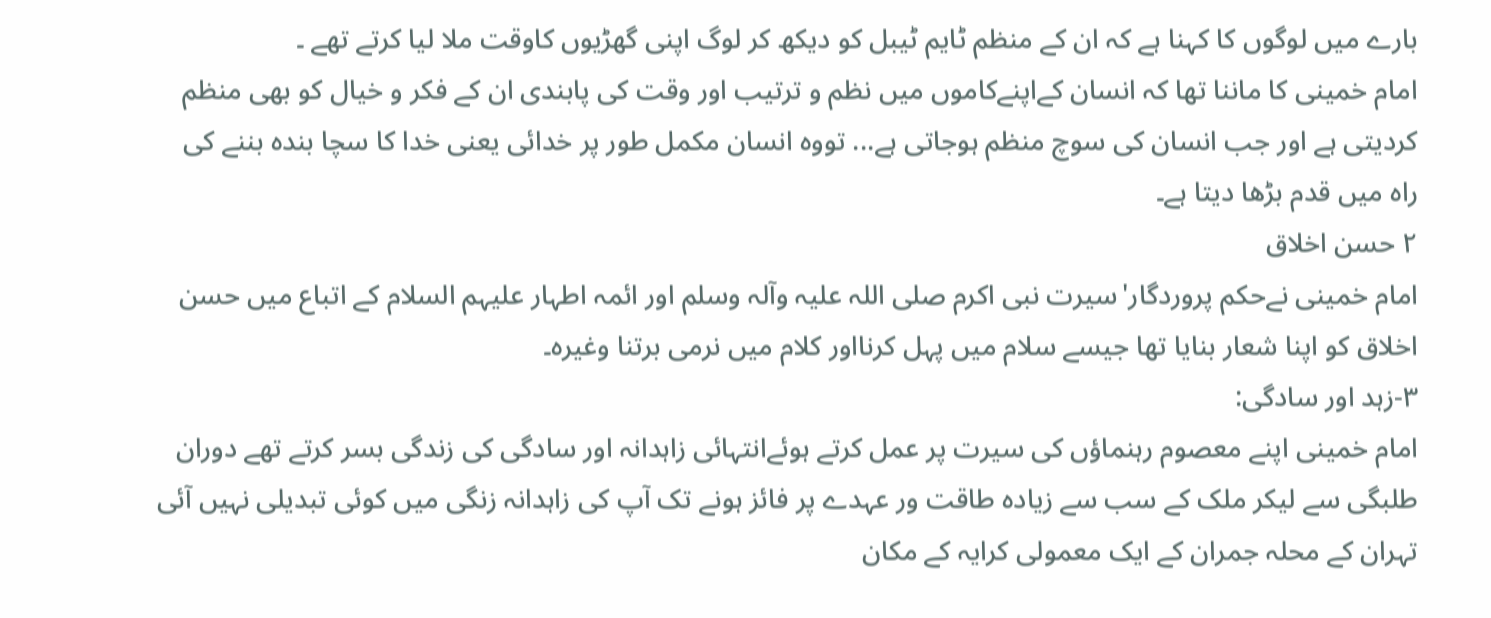بارے میں لوگوں کا کہنا ہے کہ ان کے منظم ٹایم ٹیبل کو دیکھ کر لوگ اپنی گھڑیوں کاوقت ملا لیا کرتے تھے ۔
امام خمینی کا ماننا تھا کہ انسان کےاپنےکاموں میں نظم و ترتیب اور وقت کی پابندی ان کے فکر و خیال کو بھی منظم کردیتی ہے اور جب انسان کی سوچ منظم ہوجاتی ہے... تووہ انسان مکمل طور پر خدائی یعنی خدا کا سچا بندہ بننے کی راہ میں قدم بڑھا دیتا ہے۔
۲ حسن اخلاق
امام خمینی نےحکم پروردگار'سیرت نبی اکرم صلی اللہ علیہ وآلہ وسلم اور ائمہ اطہار علیہم السلام کے اتباع میں حسن اخلاق کو اپنا شعار بنایا تھا جیسے سلام میں پہل کرنااور کلام میں نرمی برتنا وغیرہ۔
٣-زہد اور سادگی:
امام خمینی اپنے معصوم رہنماؤں کی سیرت پر عمل کرتے ہوئےانتہائی زاہدانہ اور سادگی کی زندگی بسر کرتے تھے دوران طلبگی سے لیکر ملک کے سب سے زیادہ طاقت ور عہدے پر فائز ہونے تک آپ کی زاہدانہ زنگی میں کوئی تبدیلی نہیں آئی تہران کے محلہ جمران کے ایک معمولی کرایہ کے مکان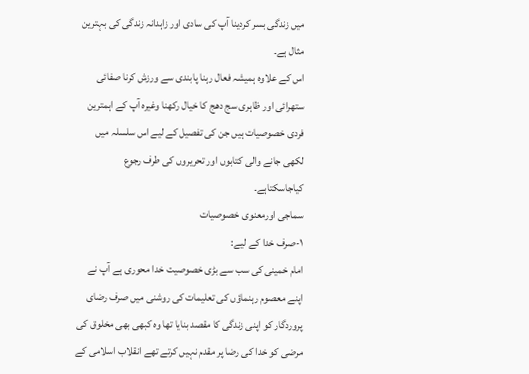میں زندگی بسر کردینا آپ کی سادی اور زاہدانہ زندگی کی بہترین مثال ہے۔
اس کے علاوہ ہمیشہ فعال رہنا پابندی سے ورزش کرنا صفائی ستھرائی اور ظاہری سج دھج کا خیال رکھنا وغیرہ آپ کے اہمترین فردی خصوصیات ہیں جن کی تفصیل کے لیے اس سلسلہ میں لکھی جانے والی کتابوں اور تحریروں کی طرف رجوع کیاجاسکتاہے۔
سماجی اورمعنوی خصوصیات
١-صرف خدا کے لیے:
امام خمینی کی سب سے بڑی خصوصیت خدا محوری ہے آپ نے اپنے معصوم رہنماؤں کی تعلیمات کی روشنی میں صرف رضای پروردگار کو اپنی زندگی کا مقصد بنایا تھا وہ کبھی بھی مخلوق کی مرضی کو خدا کی رضا پر مقدم نہیں کرتے تھے انقلاب اسلامی کے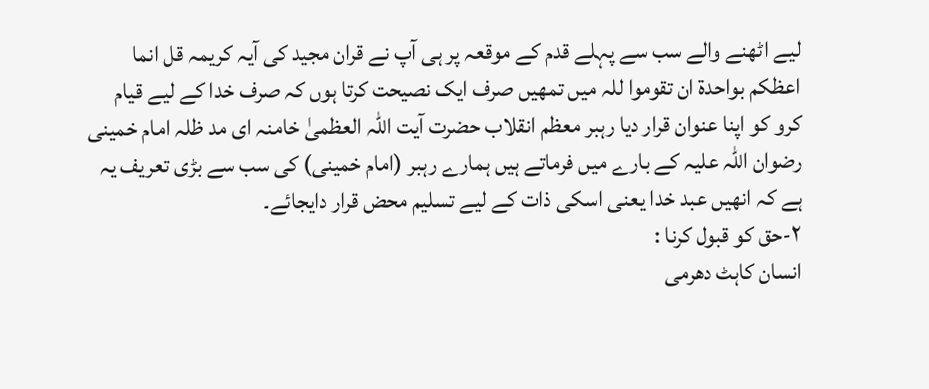لیے اٹھنے والے سب سے پہلے قدم کے موقعہ پر ہی آپ نے قران مجید کی آیہ کریمہ قل انما اعظکم بواحدۃ ان تقوموا للہ میں تمھیں صرف ایک نصیحت کرتا ہوں کہ صرف خدا کے لیے قیام کرو کو اپنا عنوان قرار دیا رہبر معظم انقلاب حضرت آیت اللہ العظمیٰ خامنہ ای مد ظلہ امام خمینی رضوان اللہ علیہ کے بارے میں فرماتے ہیں ہمارے رہبر (امام خمینی) کی سب سے بڑی تعریف یہ ہے کہ انھیں عبد خدا یعنی اسکی ذات کے لیے تسلیم محض قرار دایجائے۔
۲-حق کو قبول کرنا :
انسان کاہٹ دھرمی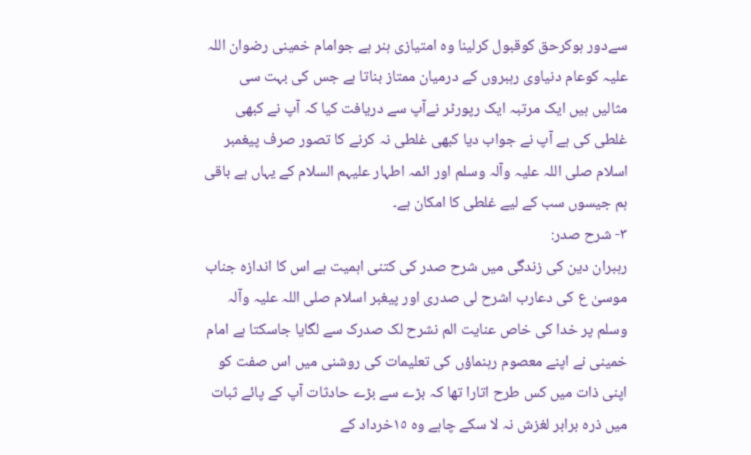سےدور ہوکرحق کوقبول کرلینا وہ امتیازی ہنر ہے جوامام خمینی رضوان اللہ علیہ کوعام دنیاوی رہبروں کے درمیان ممتاز بناتا ہے جس کی بہت سی مثالیں ہیں ایک مرتبہ ایک رپورٹر نےآپ سے دریافت کیا کہ آپ نے کبھی غلطی کی ہے آپ نے جواب دیا کبھی غلطی نہ کرنے کا تصور صرف پیغمبر اسلام صلی اللہ علیہ وآلہ وسلم اور ائمہ اطہار علیہم السلام کے یہاں ہے باقی ہم جیسوں سب کے لیے غلطی کا امکان ہے۔
٣- شرح صدر:
رہبران دین کی زندگی میں شرح صدر کی کتنی اہمیت ہے اس کا اندازہ جناب موسیٰ ع کی دعارب اشرح لی صدری اور پیغبر اسلام صلی اللہ علیہ وآلہ وسلم پر خدا کی خاص عنایت الم نشرح لک صدرک سے لگایا جاسکتا ہے امام خمینی نے اپنے معصوم رہنماؤں کی تعلیمات کی روشنی میں اس صفت کو اپنی ذات میں کس طرح اتارا تھا کہ بڑے سے بڑے حادثات آپ کے پائے ثبات میں ذرہ برابر لغزش نہ لا سکے چاہے وہ ١٥خرداد کے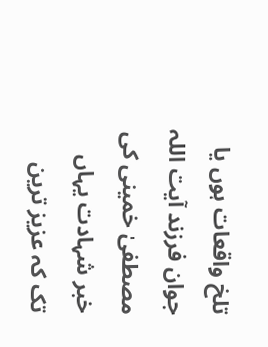تلخ واقعات ہوں یا جوان فرزند آیت اللہ مصطفیٰ خمینی کی خبر شہادت یہاں تک کہ عزیز ترین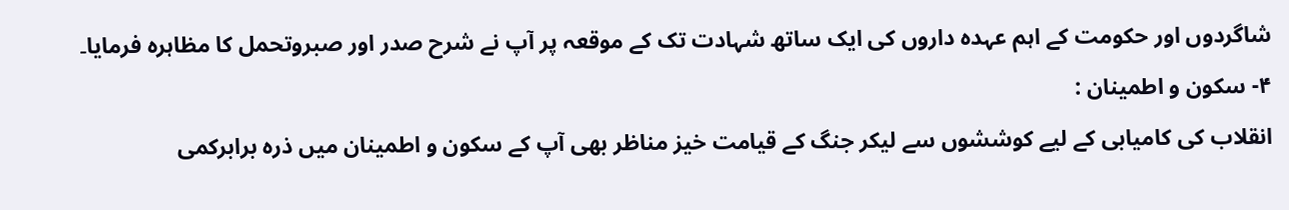شاگردوں اور حکومت کے اہم عہدہ داروں کی ایک ساتھ شہادت تک کے موقعہ پر آپ نے شرح صدر اور صبروتحمل کا مظاہرہ فرمایا۔
۴- سکون و اطمینان :
انقلاب کی کامیابی کے لیے کوششوں سے لیکر جنگ کے قیامت خیز مناظر بھی آپ کے سکون و اطمینان میں ذرہ برابرکمی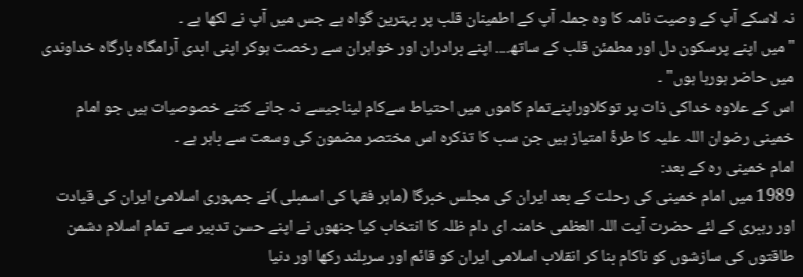نہ لاسکے آپ کے وصیت نامہ کا وہ جملہ آپ کے اطمینان قلب پر بہترین گواہ ہے جس میں آپ نے لکھا ہے ۔
"میں اپنے پرسکون دل اور مطمئن قلب کے ساتھ.... اپنے برادران اور خواہران سے رخصت ہوکر اپنی ابدی آرامگاہ بارگاہ خداوندی میں حاضر ہورہا ہوں" ۔
اس کے علاوہ خداکی ذات پر توکلاوراپنےتمام کاموں میں احتیاط سےکام لیناجیسے نہ جانے کتنے خصوصیات ہیں جو امام خمینی رضوان اللہ علیہ کا طرۂ امتیاز ہیں جن سب کا تذکرہ اس مختصر مضمون کی وسعت سے باہر ہے ۔
امام خمینی رہ کے بعد:
1989 میں امام خمینی کی رحلت کے بعد ایران کی مجلس خبرگا (ماہر فقہا کی اسمبلی )نے جمہوری اسلامئ ایران کی قیادت اور رہبری کے لئے حضرت آیت اللہ العظمی خامنہ ای دام ظلہ کا انتخاب کیا جنھوں نے اپنے حسن تدبیر سے تمام اسلام دشمن طاقتوں کی سازشوں کو ناکام بنا کر انقلاب اسلامی ایران کو قائم اور سربلند رکھا اور دنیا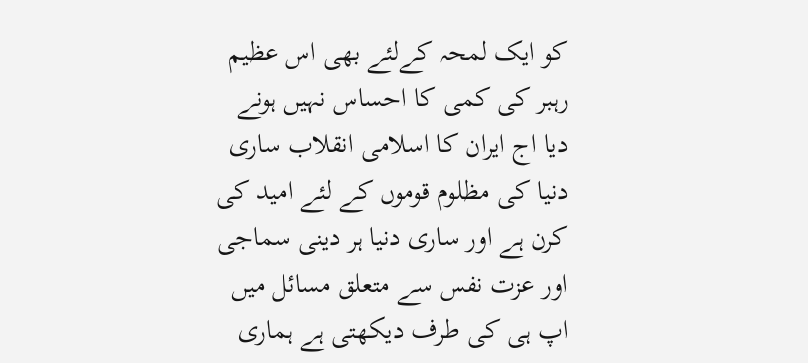کو ایک لمحہ کےلئے بھی اس عظیم رہبر کی کمی کا احساس نہیں ہونے دیا اج ایران کا اسلامی انقلاب ساری دنیا کی مظلوم قوموں کے لئے امید کی کرن ہے اور ساری دنیا ہر دینی سماجی اور عزت نفس سے متعلق مسائل میں اپ ہی کی طرف دیکھتی ہے ہماری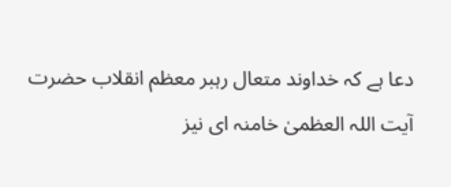دعا ہے کہ خداوند متعال رہبر معظم انقلاب حضرت آیت اللہ العظمیٰ خامنہ ای نیز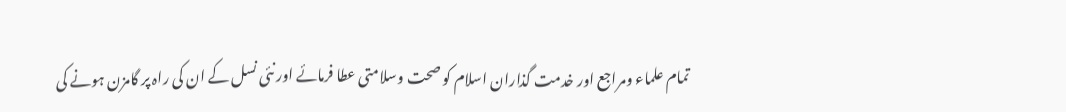تمام علماء ومراجع اور خدمت گذاران اسلام کو صحت وسلامتی عطا فرمائے اور نئی نسل کے ان کی راہ پر گامزن ہونے کی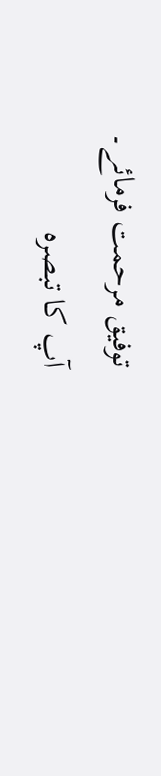توفیق مرحمت فرمائے۔
آپ کا تبصرہ